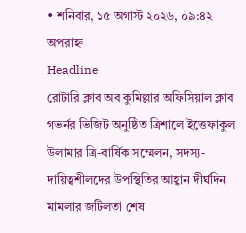• শনিবার, ১৫ অগাস্ট ২০২৬, ০৯:৪২ অপরাহ্ন
Headline
রোটারি ক্লাব অব কুমিল্লার অফিসিয়াল ক্লাব গভর্নর ভিজিট অনুষ্ঠিত ত্রিশালে ইত্তেফাকুল উলামার ত্রি-বার্ষিক সম্মেলন, সদস্য-দায়িত্বশীলদের উপস্থিতির আহ্বান দীর্ঘদিন মামলার জটিলতা শেষ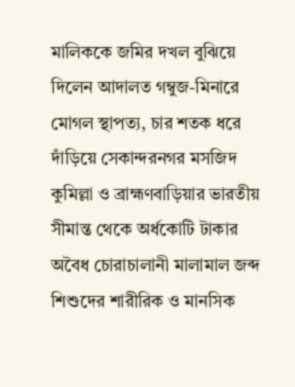মালিককে জমির দখল বুঝিয়ে দিলেন আদালত গম্বুজ-মিনারে মোগল স্থাপত্য, চার শতক ধরে দাঁড়িয়ে সেকান্দরনগর মসজিদ কুমিল্লা ও ব্রাহ্মণবাড়িয়ার ভারতীয় সীমান্ত থেকে অর্ধকোটি টাকার অবৈধ চোরাচালানী মালামাল জব্দ শিশুদের শারীরিক ও মানসিক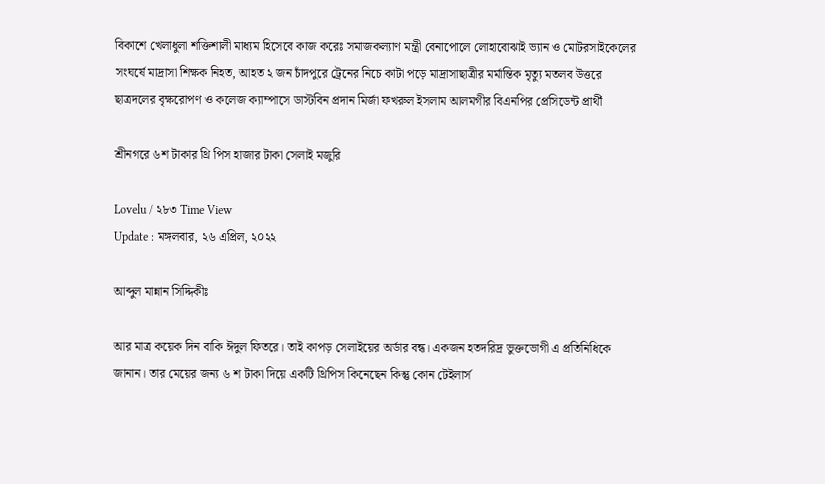বিকাশে খেলাধুলা শক্তিশালী মাধ্যম হিসেবে কাজ করেঃ সমাজকল্যাণ মন্ত্রী বেনাপোলে লোহাবোঝাই ভ্যান ও মোটরসাইকেলের সংঘর্ষে মাদ্রাসা শিক্ষক নিহত, আহত ২ জন চাঁদপুরে ট্রেনের নিচে কাটা পড়ে মাদ্রাসাছাত্রীর মর্মান্তিক মৃত্যু মতলব উত্তরে ছাত্রদলের বৃক্ষরোপণ ও কলেজ ক্যাম্পাসে ডাস্টবিন প্রদান মির্জা ফখরুল ইসলাম আলমগীর বিএনপির প্রেসিডেন্ট প্রার্থী

শ্রীনগরে ৬শ টাকার থ্রি পিস হাজার টাকা সেলাই মজুরি

Lovelu / ২৮৩ Time View
Update : মঙ্গলবার, ২৬ এপ্রিল, ২০২২

আব্দুল মান্নান সিদ্দিকীঃ

আর মাত্র কয়েক দিন বাকি ঈদুল ফিতরে। তাই কাপড় সেলাইয়ের অর্ডার বন্ধ। একজন হতদরিদ্র ভুক্তভোগী এ প্রতিনিধিকে জানান। তার মেয়ের জন্য ৬ শ টাকা দিয়ে একটি থ্রিপিস কিনেছেন কিন্তু কোন টেইলার্স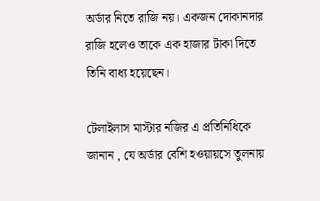অর্ডার নিতে রাজি নয়। একজন দোকানদার রাজি হলেও তাকে এক হাজার টাকা দিতে তিনি বাধ্য হয়েছেন।

টেলাইলাস মাস্টার নজির এ প্রতিনিধিকে জানান , যে অর্ডার বেশি হওয়ায়সে তুলনায়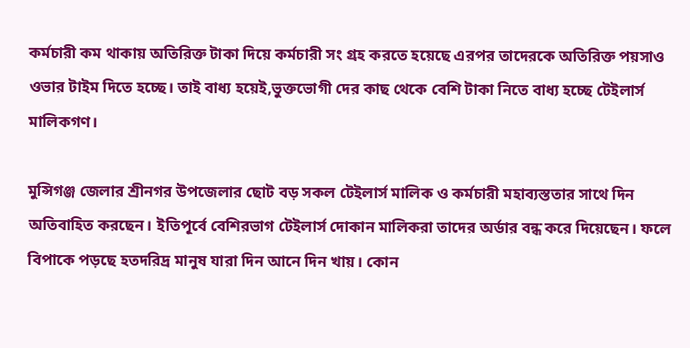কর্মচারী কম থাকায় অতিরিক্ত টাকা দিয়ে কর্মচারী সং গ্রহ করতে হয়েছে এরপর তাদেরকে অতিরিক্ত পয়সাও ওভার টাইম দিতে হচ্ছে। তাই বাধ্য হয়েই,ভুক্তভোগী দের কাছ থেকে বেশি টাকা নিতে বাধ্য হচ্ছে টেইলার্স মালিকগণ।

মুন্সিগঞ্জ জেলার শ্রীনগর উপজেলার ছোট বড় সকল টেইলার্স মালিক ও কর্মচারী মহাব্যস্ততার সাথে দিন অতিবাহিত করছেন। ইতিপূর্বে বেশিরভাগ টেইলার্স দোকান মালিকরা তাদের অর্ডার বন্ধ করে দিয়েছেন। ফলে বিপাকে পড়ছে হতদরিদ্র মানুষ যারা দিন আনে দিন খায়। কোন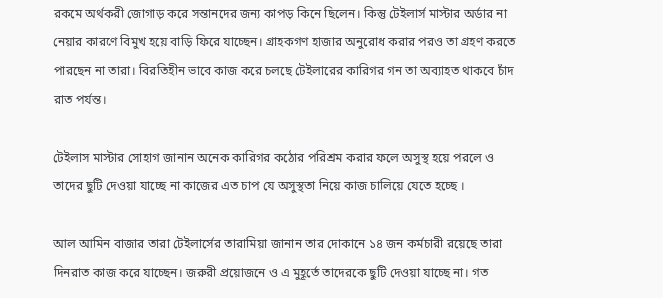রকমে অর্থকরী জোগাড় করে সন্তানদের জন্য কাপড় কিনে ছিলেন। কিন্তু টেইলার্স মাস্টার অর্ডার না নেয়ার কারণে বিমুখ হয়ে বাড়ি ফিরে যাচ্ছেন। গ্রাহকগণ হাজার অনুরোধ করার পরও তা গ্রহণ করতে পারছেন না তারা। বিরতিহীন ভাবে কাজ করে চলছে টেইলারের কারিগর গন তা অব্যাহত থাকবে চাঁদ রাত পর্যন্ত।

টেইলাস মাস্টার সোহাগ জানান অনেক কারিগর কঠোর পরিশ্রম করার ফলে অসুস্থ হয়ে পরলে ও তাদের ছুটি দেওয়া যাচ্ছে না কাজের এত চাপ যে অসুস্থতা নিয়ে কাজ চালিয়ে যেতে হচ্ছে ।

আল আমিন বাজার তারা টেইলার্সের তারামিয়া জানান তার দোকানে ১৪ জন কর্মচারী রয়েছে তারা দিনরাত কাজ করে যাচ্ছেন। জরুরী প্রয়োজনে ও এ মুহূর্তে তাদেরকে ছুটি দেওয়া যাচ্ছে না। গত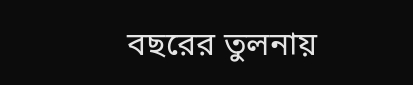বছরের তুলনায়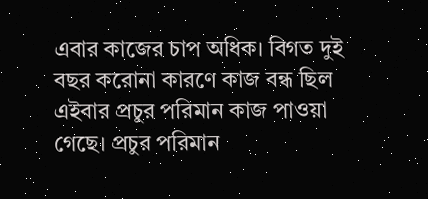এবার কাজের চাপ অধিক। বিগত দুই বছর করোনা কারণে কাজ বন্ধ ছিল এইবার প্রচুর পরিমান কাজ পাওয়া গেছে। প্রচুর পরিমান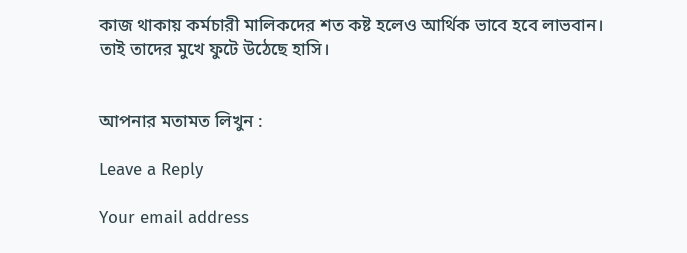কাজ থাকায় কর্মচারী মালিকদের শত কষ্ট হলেও আর্থিক ভাবে হবে লাভবান। তাই তাদের মুখে ফুটে উঠেছে হাসি।


আপনার মতামত লিখুন :

Leave a Reply

Your email address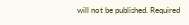will not be published. Required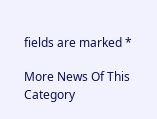fields are marked *

More News Of This Category